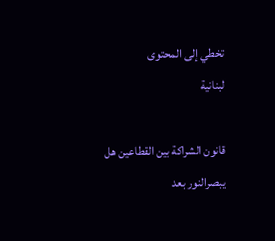تخطي إلى المحتوى
لبنانية

قانون الشراكة بين القطاعين هل يبصرالنور بعد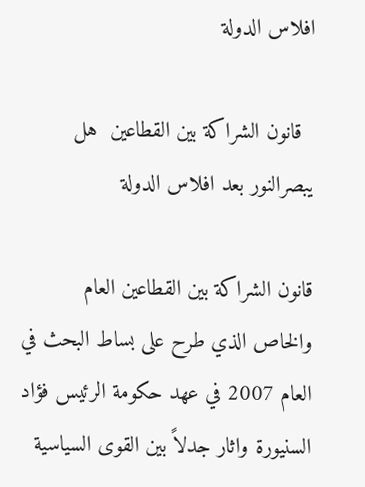افلاس الدولة

  قانون الشراكة بين القطاعين  هل يبصرالنور بعد افلاس الدولة

قانون الشراكة بين القطاعين العام والخاص الذي طرح على بساط البحث في العام 2007 في عهد حكومة الرئيس فؤاد السنيورة واثار جدلاً بين القوى السياسية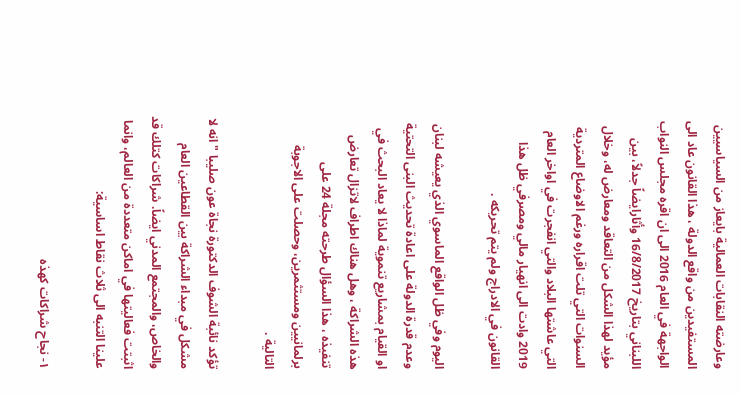وعارضته النقابات العمالية بايعاز من السياسيين المستفيدين من واقع الدولة ، هذا القانون عاد الى الواجهة في العام 2016 الى ان اقره مجلس النواب اللبناني بتاريخ 16/8/2017 وأثارايضاً جدلاً، بين مؤيد لهذا الشكل من التعاقد ومعارض له، وخلال السنوات التي تلت اقراره ورغم الاوضاع المتردية التي عاشتها البلاد والتي انفجرت في اواخر العام 2019 وادت الى انهيار مالي ومصرفي ظل هذا القانون في الادراج ولم يتم تحريكه .

اليوم وفي ظل الواقع الماسوي الذي يعيشه لبنان وعدم قدرة الدولة على اعادة تحديث البنى التحتية او القيام بمشاريع تنموية لماذا لا يعاد البحث في هذه الشراكة ، وهل هناك اطراف لاتزال تعارض تنفيذه ، هذا السؤال طرحته مجلة 24 على برلمانيين ومستثمرين، وحصلت على الاجوبة التالية .

تؤكد نائبة الشوف الدكتورة نجاة عون صليبا "انه لا مشكل في مبداء الشراكة بين القطاعين العام والخاص، والمجتمع المدني ايضاً. شراكات كتلك قد اثبتت فعاليتها في اماكن متعددة من العالم، وانما علينا التنبه الى ثلاث نقاط اساسية:

١- نجاح شراكات كهذه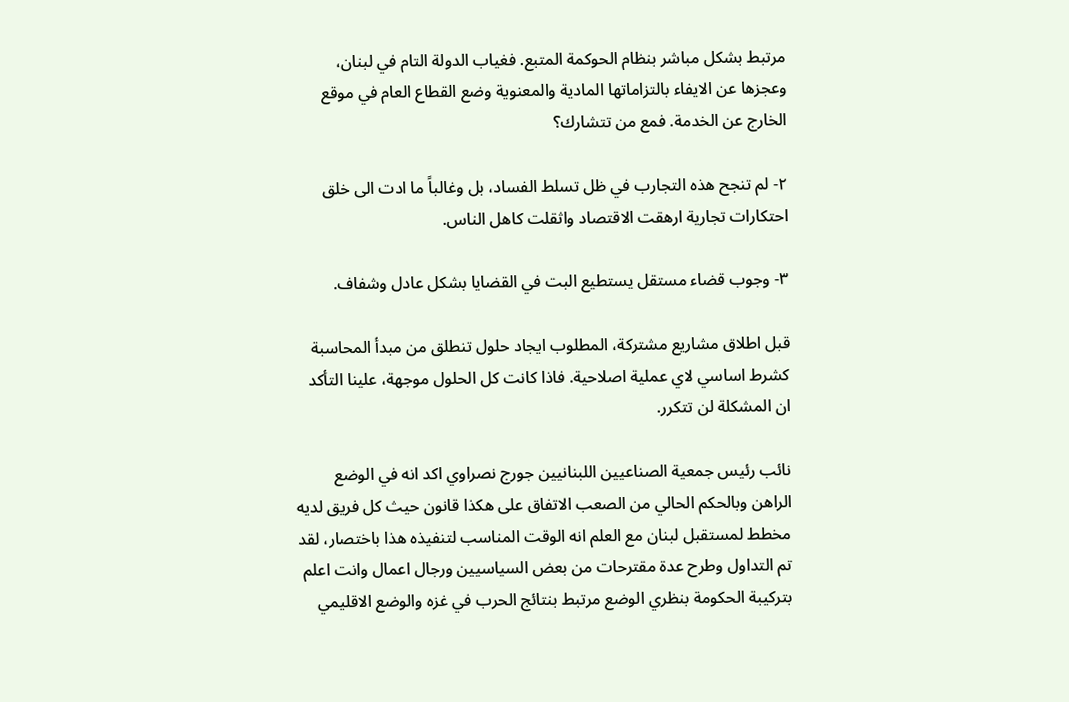مرتبط بشكل مباشر بنظام الحوكمة المتبع. فغياب الدولة التام في لبنان، وعجزها عن الايفاء بالتزاماتها المادية والمعنوية وضع القطاع العام في موقع الخارج عن الخدمة. فمع من تتشارك؟

٢- لم تنجح هذه التجارب في ظل تسلط الفساد، بل وغالباً ما ادت الى خلق احتكارات تجارية ارهقت الاقتصاد واثقلت كاهل الناس.

٣- وجوب قضاء مستقل يستطيع البت في القضايا بشكل عادل وشفاف.

قبل اطلاق مشاريع مشتركة، المطلوب ايجاد حلول تنطلق من مبدأ المحاسبة كشرط اساسي لاي عملية اصلاحية. فاذا كانت كل الحلول موجهة، علينا التأكد ان المشكلة لن تتكرر.

نائب رئيس جمعية الصناعيين اللبنانيين جورج نصراوي اكد انه في الوضع الراهن وبالحكم الحالي من الصعب الاتفاق على هكذا قانون حيث كل فريق لديه مخطط لمستقبل لبنان مع العلم انه الوقت المناسب لتنفيذه هذا باختصار، لقد تم التداول وطرح عدة مقترحات من بعض السياسيين ورجال اعمال وانت اعلم بتركيبة الحكومة بنظري الوضع مرتبط بنتائج الحرب في غزه والوضع الاقليمي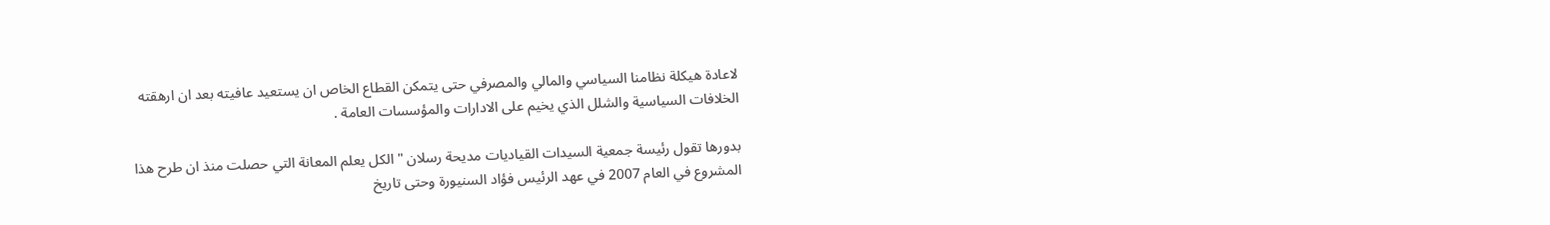لاعادة هيكلة نظامنا السياسي والمالي والمصرفي حتى يتمكن القطاع الخاص ان يستعيد عافيته بعد ان ارهقته الخلافات السياسية والشلل الذي يخيم على الادارات والمؤسسات العامة .

بدورها تقول رئيسة جمعية السيدات القياديات مديحة رسلان " الكل يعلم المعانة التي حصلت منذ ان طرح هذا المشروع في العام 2007 في عهد الرئيس فؤاد السنيورة وحتى تاريخ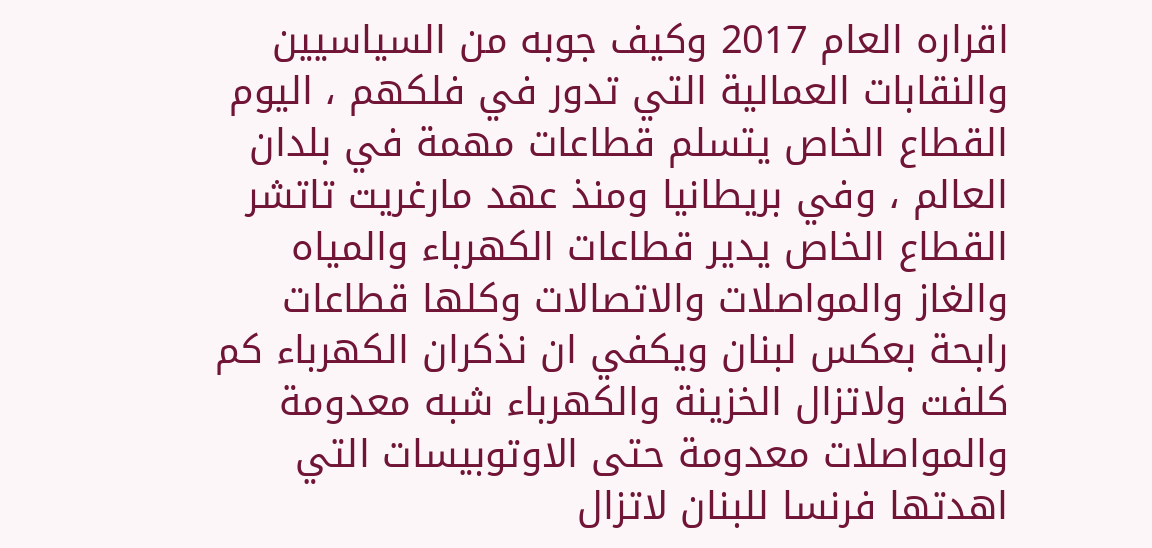اقراره العام 2017 وكيف جوبه من السياسيين والنقابات العمالية التي تدور في فلكهم ، اليوم القطاع الخاص يتسلم قطاعات مهمة في بلدان العالم ، وفي بريطانيا ومنذ عهد مارغريت تاتشر القطاع الخاص يدير قطاعات الكهرباء والمياه والغاز والمواصلات والاتصالات وكلها قطاعات رابحة بعكس لبنان ويكفي ان نذكران الكهرباء كم كلفت ولاتزال الخزينة والكهرباء شبه معدومة والمواصلات معدومة حتى الاوتوبيسات التي اهدتها فرنسا للبنان لاتزال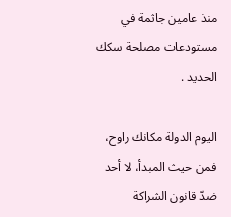منذ عامين جاثمة في مستودعات مصلحة سكك الحديد .

اليوم الدولة مكانك راوح، فمن حيث المبدأ، لا أحد ضدّ قانون الشراكة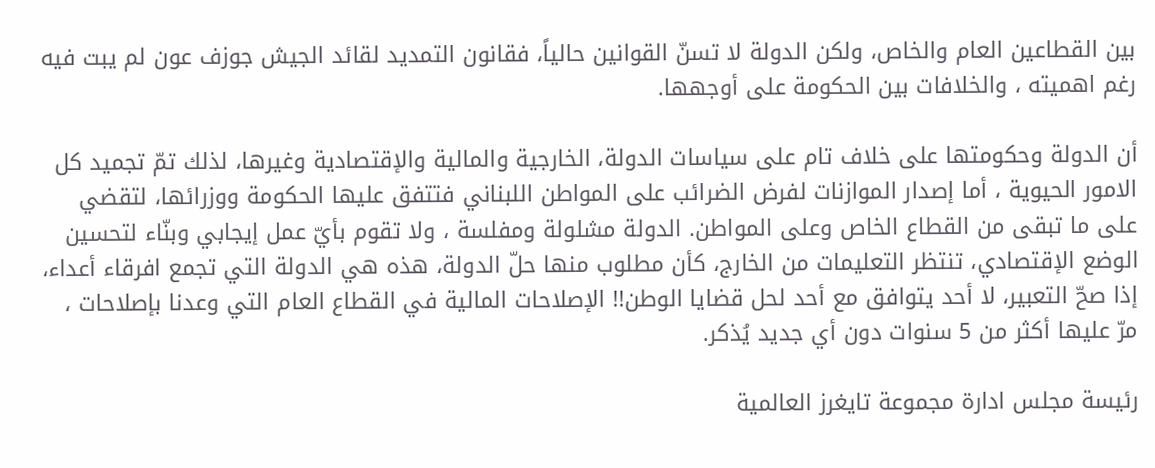بين القطاعين العام والخاص، ولكن الدولة لا تسنّ القوانين حالياً، فقانون التمديد لقائد الجيش جوزف عون لم يبت فيه رغم اهميته ، والخلافات بين الحكومة على أوجهها.

أن الدولة وحكومتها على خلاف تام على سياسات الدولة، الخارجية والمالية والإقتصادية وغيرها، لذلك تمّ تجميد كل الامور الحيوية ، أما إصدار الموازنات لفرض الضرائب على المواطن اللبناني فتتفق عليها الحكومة ووزرائها، لتقضي على ما تبقى من القطاع الخاص وعلى المواطن. الدولة مشلولة ومفلسة ، ولا تقوم بأيّ عمل إيجابي وبنّاء لتحسين الوضع الإقتصادي، تنتظر التعليمات من الخارج، كأن مطلوب منها حلّ الدولة، هذه هي الدولة التي تجمع افرقاء أعداء، إذا صحّ التعبير، لا أحد يتوافق مع أحد لحل قضايا الوطن!! الإصلاحات المالية في القطاع العام التي وعدنا بإصلاحات ، مرّ عليها أكثر من 5 سنوات دون أي جديد يُذكر.

رئيسة مجلس ادارة مجموعة تايغرز العالمية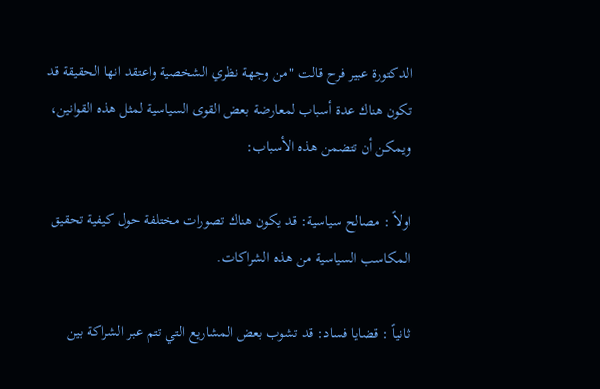الدكتورة عبير فرح قالت "من وجهة نظري الشخصية واعتقد انها الحقيقة قد تكون هناك عدة أسباب لمعارضة بعض القوى السياسية لمثل هذه القوانين، ويمكن أن تتضمن هذه الأسباب:

اولاً : مصالح سياسية: قد يكون هناك تصورات مختلفة حول كيفية تحقيق المكاسب السياسية من هذه الشراكات.

ثانياً : قضايا فساد: قد تشوب بعض المشاريع التي تتم عبر الشراكة بين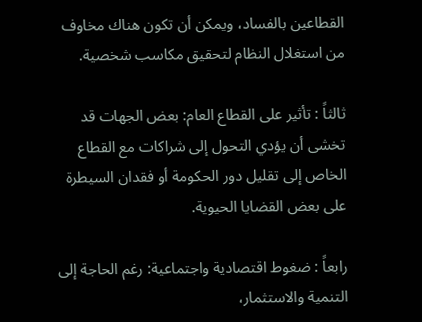القطاعين بالفساد، ويمكن أن تكون هناك مخاوف من استغلال النظام لتحقيق مكاسب شخصية.

ثالثاً : تأثير على القطاع العام: بعض الجهات قد تخشى أن يؤدي التحول إلى شراكات مع القطاع الخاص إلى تقليل دور الحكومة أو فقدان السيطرة على بعض القضايا الحيوية.

رابعاً : ضغوط اقتصادية واجتماعية: رغم الحاجة إلى التنمية والاستثمار،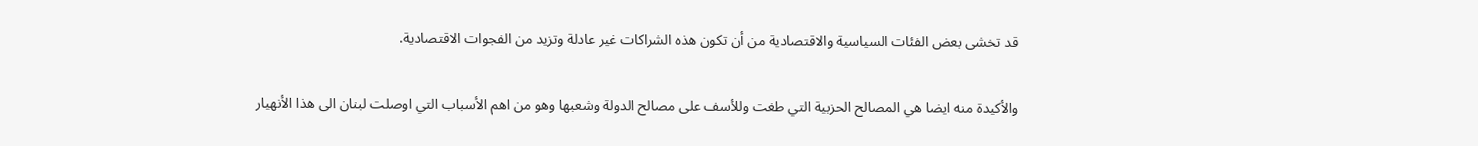قد تخشى بعض الفئات السياسية والاقتصادية من أن تكون هذه الشراكات غير عادلة وتزيد من الفجوات الاقتصادية.

والأكيدة منه ايضا هي المصالح الحزبية التي طغت وللأسف على مصالح الدولة وشعبها وهو من اهم الأسباب التي اوصلت لبنان الى هذا الأنهيار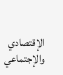الإقتصادي والإجتماعي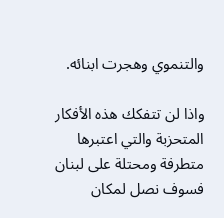والتنموي وهجرت ابنائه.

واذا لن تتفكك هذه الأفكار المتحزبة والتي اعتبرها متطرفة ومحتلة على لبنان فسوف نصل لمكان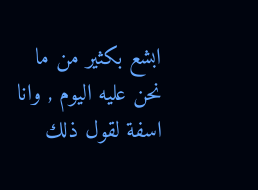ابشع بكثير من ما نحن عليه اليوم , وانا اسفة لقول ذلك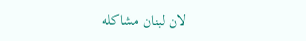لان لبنان مشاكله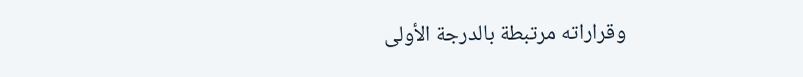وقراراته مرتبطة بالدرجة الأولى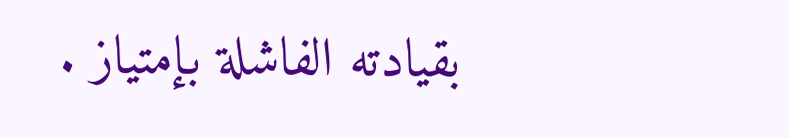بقيادته الفاشلة بإمتياز .